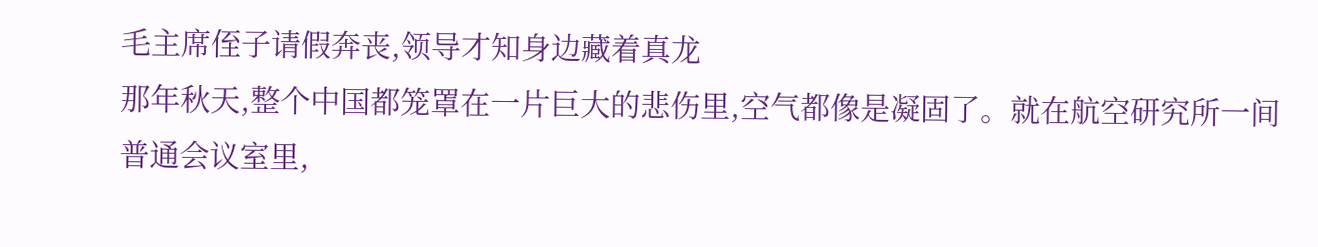毛主席侄子请假奔丧,领导才知身边藏着真龙
那年秋天,整个中国都笼罩在一片巨大的悲伤里,空气都像是凝固了。就在航空研究所一间普通会议室里,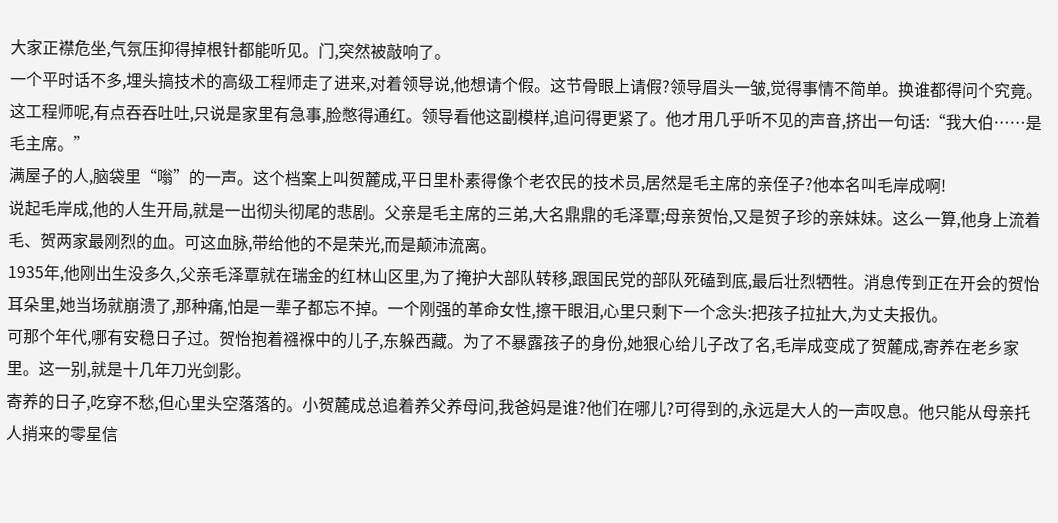大家正襟危坐,气氛压抑得掉根针都能听见。门,突然被敲响了。
一个平时话不多,埋头搞技术的高级工程师走了进来,对着领导说,他想请个假。这节骨眼上请假?领导眉头一皱,觉得事情不简单。换谁都得问个究竟。这工程师呢,有点吞吞吐吐,只说是家里有急事,脸憋得通红。领导看他这副模样,追问得更紧了。他才用几乎听不见的声音,挤出一句话:“我大伯……是毛主席。”
满屋子的人,脑袋里“嗡”的一声。这个档案上叫贺麓成,平日里朴素得像个老农民的技术员,居然是毛主席的亲侄子?他本名叫毛岸成啊!
说起毛岸成,他的人生开局,就是一出彻头彻尾的悲剧。父亲是毛主席的三弟,大名鼎鼎的毛泽覃;母亲贺怡,又是贺子珍的亲妹妹。这么一算,他身上流着毛、贺两家最刚烈的血。可这血脉,带给他的不是荣光,而是颠沛流离。
1935年,他刚出生没多久,父亲毛泽覃就在瑞金的红林山区里,为了掩护大部队转移,跟国民党的部队死磕到底,最后壮烈牺牲。消息传到正在开会的贺怡耳朵里,她当场就崩溃了,那种痛,怕是一辈子都忘不掉。一个刚强的革命女性,擦干眼泪,心里只剩下一个念头:把孩子拉扯大,为丈夫报仇。
可那个年代,哪有安稳日子过。贺怡抱着襁褓中的儿子,东躲西藏。为了不暴露孩子的身份,她狠心给儿子改了名,毛岸成变成了贺麓成,寄养在老乡家里。这一别,就是十几年刀光剑影。
寄养的日子,吃穿不愁,但心里头空落落的。小贺麓成总追着养父养母问,我爸妈是谁?他们在哪儿?可得到的,永远是大人的一声叹息。他只能从母亲托人捎来的零星信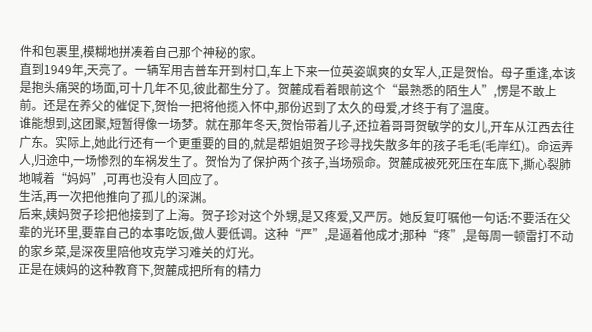件和包裹里,模糊地拼凑着自己那个神秘的家。
直到1949年,天亮了。一辆军用吉普车开到村口,车上下来一位英姿飒爽的女军人,正是贺怡。母子重逢,本该是抱头痛哭的场面,可十几年不见,彼此都生分了。贺麓成看着眼前这个“最熟悉的陌生人”,愣是不敢上前。还是在养父的催促下,贺怡一把将他揽入怀中,那份迟到了太久的母爱,才终于有了温度。
谁能想到,这团聚,短暂得像一场梦。就在那年冬天,贺怡带着儿子,还拉着哥哥贺敏学的女儿,开车从江西去往广东。实际上,她此行还有一个更重要的目的,就是帮姐姐贺子珍寻找失散多年的孩子毛毛(毛岸红)。命运弄人,归途中,一场惨烈的车祸发生了。贺怡为了保护两个孩子,当场殒命。贺麓成被死死压在车底下,撕心裂肺地喊着“妈妈”,可再也没有人回应了。
生活,再一次把他推向了孤儿的深渊。
后来,姨妈贺子珍把他接到了上海。贺子珍对这个外甥,是又疼爱,又严厉。她反复叮嘱他一句话:不要活在父辈的光环里,要靠自己的本事吃饭,做人要低调。这种“严”,是逼着他成才;那种“疼”,是每周一顿雷打不动的家乡菜,是深夜里陪他攻克学习难关的灯光。
正是在姨妈的这种教育下,贺麓成把所有的精力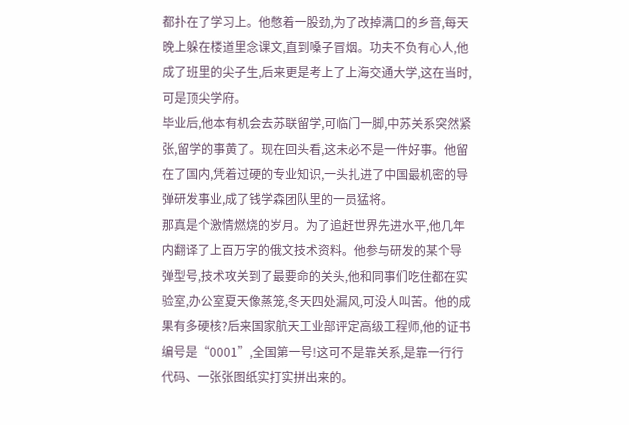都扑在了学习上。他憋着一股劲,为了改掉满口的乡音,每天晚上躲在楼道里念课文,直到嗓子冒烟。功夫不负有心人,他成了班里的尖子生,后来更是考上了上海交通大学,这在当时,可是顶尖学府。
毕业后,他本有机会去苏联留学,可临门一脚,中苏关系突然紧张,留学的事黄了。现在回头看,这未必不是一件好事。他留在了国内,凭着过硬的专业知识,一头扎进了中国最机密的导弹研发事业,成了钱学森团队里的一员猛将。
那真是个激情燃烧的岁月。为了追赶世界先进水平,他几年内翻译了上百万字的俄文技术资料。他参与研发的某个导弹型号,技术攻关到了最要命的关头,他和同事们吃住都在实验室,办公室夏天像蒸笼,冬天四处漏风,可没人叫苦。他的成果有多硬核?后来国家航天工业部评定高级工程师,他的证书编号是“0001”,全国第一号!这可不是靠关系,是靠一行行代码、一张张图纸实打实拼出来的。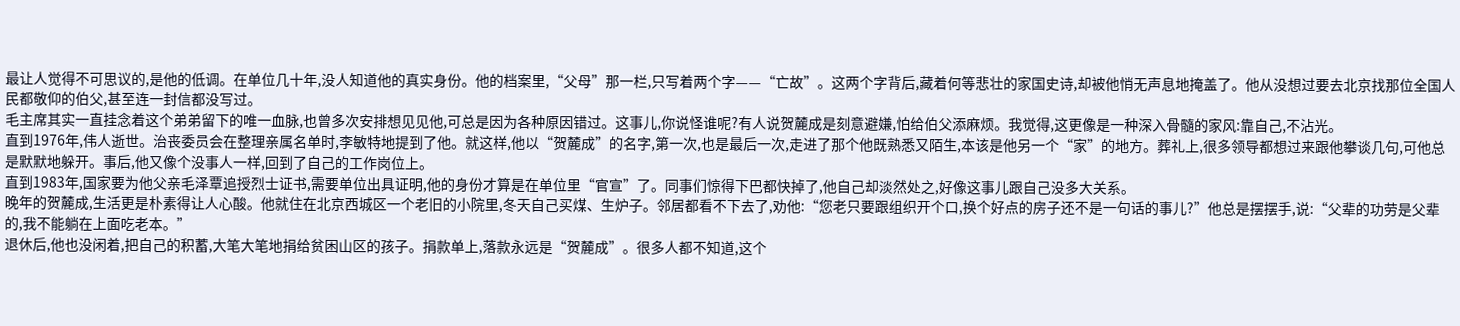最让人觉得不可思议的,是他的低调。在单位几十年,没人知道他的真实身份。他的档案里,“父母”那一栏,只写着两个字——“亡故”。这两个字背后,藏着何等悲壮的家国史诗,却被他悄无声息地掩盖了。他从没想过要去北京找那位全国人民都敬仰的伯父,甚至连一封信都没写过。
毛主席其实一直挂念着这个弟弟留下的唯一血脉,也曾多次安排想见见他,可总是因为各种原因错过。这事儿,你说怪谁呢?有人说贺麓成是刻意避嫌,怕给伯父添麻烦。我觉得,这更像是一种深入骨髓的家风:靠自己,不沾光。
直到1976年,伟人逝世。治丧委员会在整理亲属名单时,李敏特地提到了他。就这样,他以“贺麓成”的名字,第一次,也是最后一次,走进了那个他既熟悉又陌生,本该是他另一个“家”的地方。葬礼上,很多领导都想过来跟他攀谈几句,可他总是默默地躲开。事后,他又像个没事人一样,回到了自己的工作岗位上。
直到1983年,国家要为他父亲毛泽覃追授烈士证书,需要单位出具证明,他的身份才算是在单位里“官宣”了。同事们惊得下巴都快掉了,他自己却淡然处之,好像这事儿跟自己没多大关系。
晚年的贺麓成,生活更是朴素得让人心酸。他就住在北京西城区一个老旧的小院里,冬天自己买煤、生炉子。邻居都看不下去了,劝他:“您老只要跟组织开个口,换个好点的房子还不是一句话的事儿?”他总是摆摆手,说:“父辈的功劳是父辈的,我不能躺在上面吃老本。”
退休后,他也没闲着,把自己的积蓄,大笔大笔地捐给贫困山区的孩子。捐款单上,落款永远是“贺麓成”。很多人都不知道,这个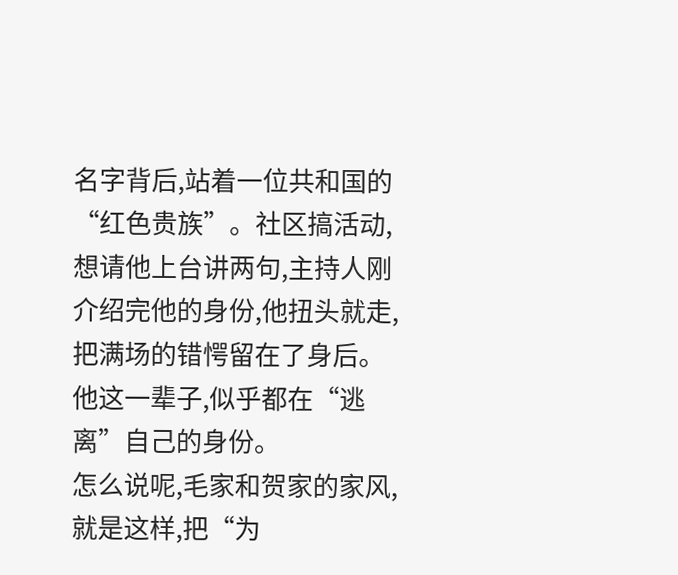名字背后,站着一位共和国的“红色贵族”。社区搞活动,想请他上台讲两句,主持人刚介绍完他的身份,他扭头就走,把满场的错愕留在了身后。
他这一辈子,似乎都在“逃离”自己的身份。
怎么说呢,毛家和贺家的家风,就是这样,把“为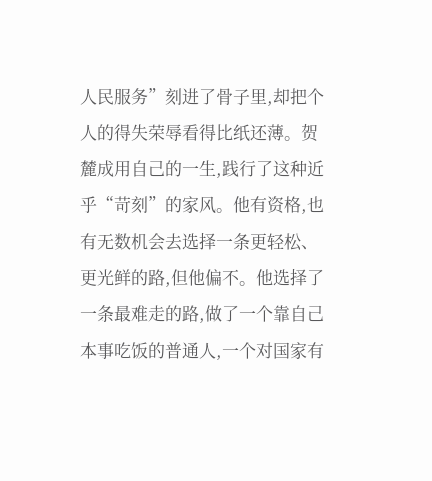人民服务”刻进了骨子里,却把个人的得失荣辱看得比纸还薄。贺麓成用自己的一生,践行了这种近乎“苛刻”的家风。他有资格,也有无数机会去选择一条更轻松、更光鲜的路,但他偏不。他选择了一条最难走的路,做了一个靠自己本事吃饭的普通人,一个对国家有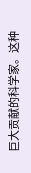巨大贡献的科学家。这种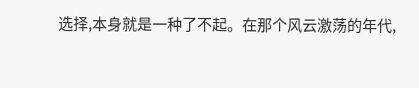选择,本身就是一种了不起。在那个风云激荡的年代,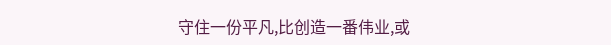守住一份平凡,比创造一番伟业,或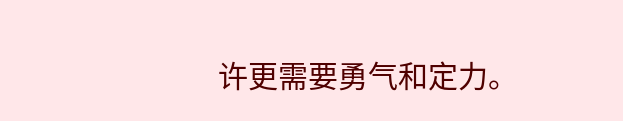许更需要勇气和定力。